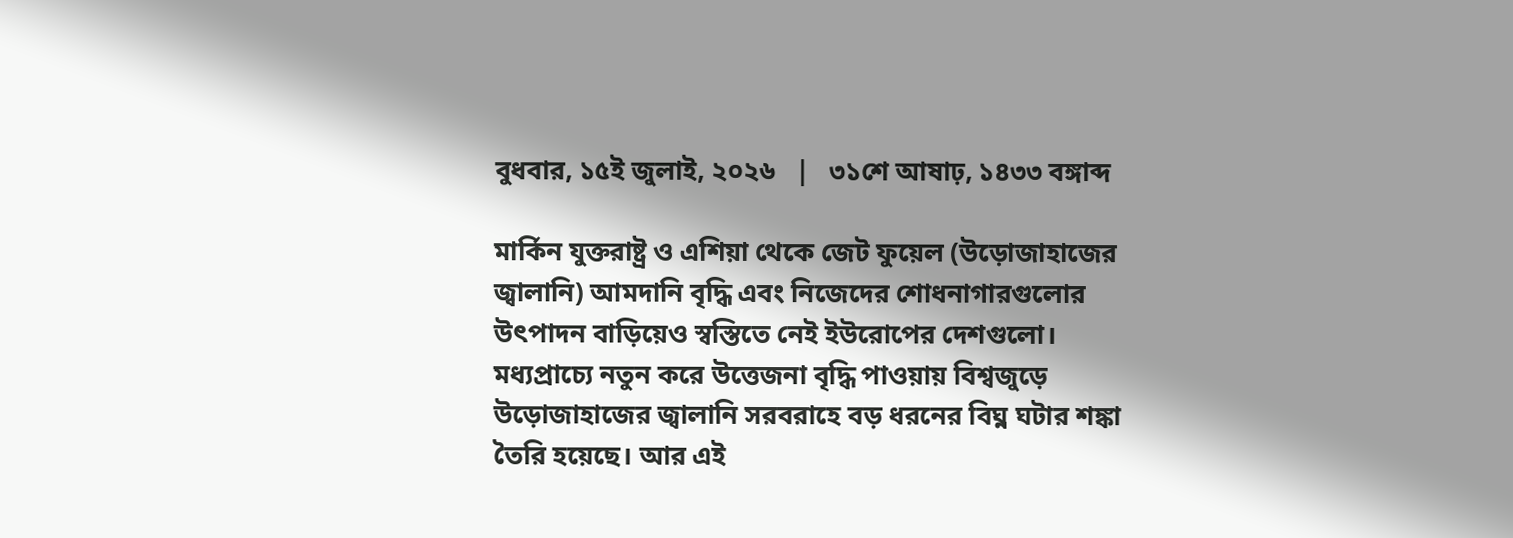বুধবার, ১৫ই জুলাই, ২০২৬   |   ৩১শে আষাঢ়, ১৪৩৩ বঙ্গাব্দ

মার্কিন যুক্তরাষ্ট্র ও এশিয়া থেকে জেট ফুয়েল (উড়োজাহাজের জ্বালানি) আমদানি বৃদ্ধি এবং নিজেদের শোধনাগারগুলোর উৎপাদন বাড়িয়েও স্বস্তিতে নেই ইউরোপের দেশগুলো। মধ্যপ্রাচ্যে নতুন করে উত্তেজনা বৃদ্ধি পাওয়ায় বিশ্বজুড়ে উড়োজাহাজের জ্বালানি সরবরাহে বড় ধরনের বিঘ্ন ঘটার শঙ্কা তৈরি হয়েছে। আর এই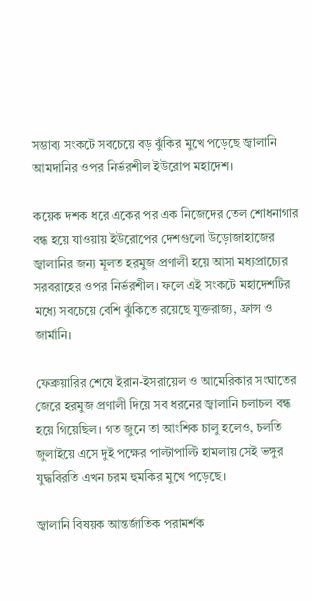সম্ভাব্য সংকটে সবচেয়ে বড় ঝুঁকির মুখে পড়েছে জ্বালানি আমদানির ওপর নির্ভরশীল ইউরোপ মহাদেশ।

কয়েক দশক ধরে একের পর এক নিজেদের তেল শোধনাগার বন্ধ হয়ে যাওয়ায় ইউরোপের দেশগুলো উড়োজাহাজের জ্বালানির জন্য মূলত হরমুজ প্রণালী হয়ে আসা মধ্যপ্রাচ্যের সরবরাহের ওপর নির্ভরশীল। ফলে এই সংকটে মহাদেশটির মধ্যে সবচেয়ে বেশি ঝুঁকিতে রয়েছে যুক্তরাজ্য, ফ্রান্স ও জার্মানি।

ফেব্রুয়ারির শেষে ইরান-ইসরায়েল ও আমেরিকার সংঘাতের জেরে হরমুজ প্রণালী দিয়ে সব ধরনের জ্বালানি চলাচল বন্ধ হয়ে গিয়েছিল। গত জুনে তা আংশিক চালু হলেও, চলতি জুলাইয়ে এসে দুই পক্ষের পাল্টাপাল্টি হামলায় সেই ভঙ্গুর যুদ্ধবিরতি এখন চরম হুমকির মুখে পড়েছে।

জ্বালানি বিষয়ক আন্তর্জাতিক পরামর্শক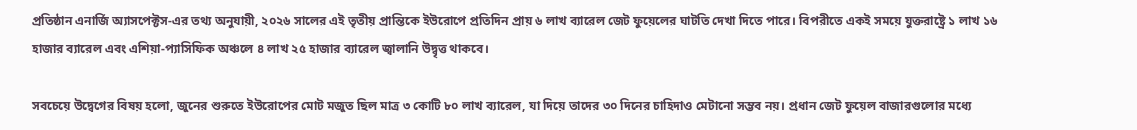প্রতিষ্ঠান এনার্জি অ্যাসপেক্টস-এর তথ্য অনুযায়ী, ২০২৬ সালের এই তৃতীয় প্রান্তিকে ইউরোপে প্রতিদিন প্রায় ৬ লাখ ব্যারেল জেট ফুয়েলের ঘাটতি দেখা দিতে পারে। বিপরীতে একই সময়ে যুক্তরাষ্ট্রে ১ লাখ ১৬ হাজার ব্যারেল এবং এশিয়া-প্যাসিফিক অঞ্চলে ৪ লাখ ২৫ হাজার ব্যারেল জ্বালানি উদ্বৃত্ত থাকবে।

সবচেয়ে উদ্বেগের বিষয় হলো, জুনের শুরুতে ইউরোপের মোট মজুত ছিল মাত্র ৩ কোটি ৮০ লাখ ব্যারেল, যা দিয়ে তাদের ৩০ দিনের চাহিদাও মেটানো সম্ভব নয়। প্রধান জেট ফুয়েল বাজারগুলোর মধ্যে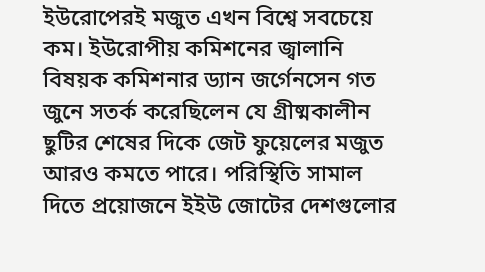ইউরোপেরই মজুত এখন বিশ্বে সবচেয়ে কম। ইউরোপীয় কমিশনের জ্বালানি বিষয়ক কমিশনার ড্যান জর্গেনসেন গত জুনে সতর্ক করেছিলেন যে গ্রীষ্মকালীন ছুটির শেষের দিকে জেট ফুয়েলের মজুত আরও কমতে পারে। পরিস্থিতি সামাল দিতে প্রয়োজনে ইইউ জোটের দেশগুলোর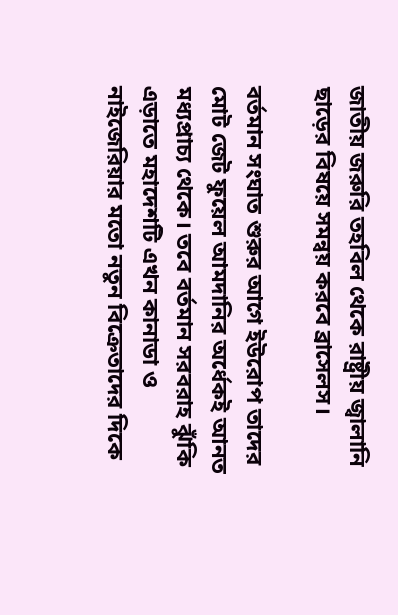জাতীয় জরুরি তহবিল থেকে রাষ্ট্রীয় জ্বালানি ছাড়ের বিষয়ে সমন্বয় করবে ব্রাসেলস।

বর্তমান সংঘাত শুরুর আগে ইউরোপ তাদের মোট জেট ফুয়েল আমদানির অর্ধেকই আনত মধ্যপ্রাচ্য থেকে। তবে বর্তমান সরবরাহ ঝুঁকি এড়াতে মহাদেশটি এখন কানাডা ও নাইজেরিয়ার মতো নতুন বিক্রেতাদের দিকে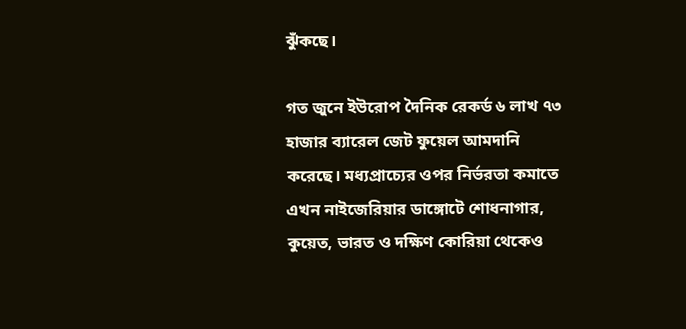ঝুঁকছে।

গত জুনে ইউরোপ দৈনিক রেকর্ড ৬ লাখ ৭৩ হাজার ব্যারেল জেট ফুয়েল আমদানি করেছে। মধ্যপ্রাচ্যের ওপর নির্ভরতা কমাতে এখন নাইজেরিয়ার ডাঙ্গোটে শোধনাগার, কুয়েত, ভারত ও দক্ষিণ কোরিয়া থেকেও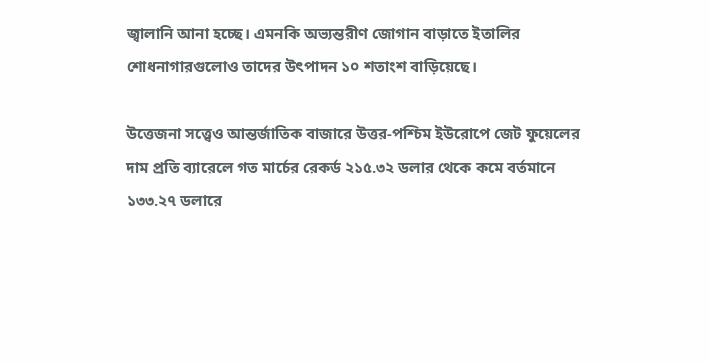জ্বালানি আনা হচ্ছে। এমনকি অভ্যন্তরীণ জোগান বাড়াতে ইতালির শোধনাগারগুলোও তাদের উৎপাদন ১০ শতাংশ বাড়িয়েছে।

উত্তেজনা সত্ত্বেও আন্তর্জাতিক বাজারে উত্তর-পশ্চিম ইউরোপে জেট ফুয়েলের দাম প্রতি ব্যারেলে গত মার্চের রেকর্ড ২১৫.৩২ ডলার থেকে কমে বর্তমানে ১৩৩.২৭ ডলারে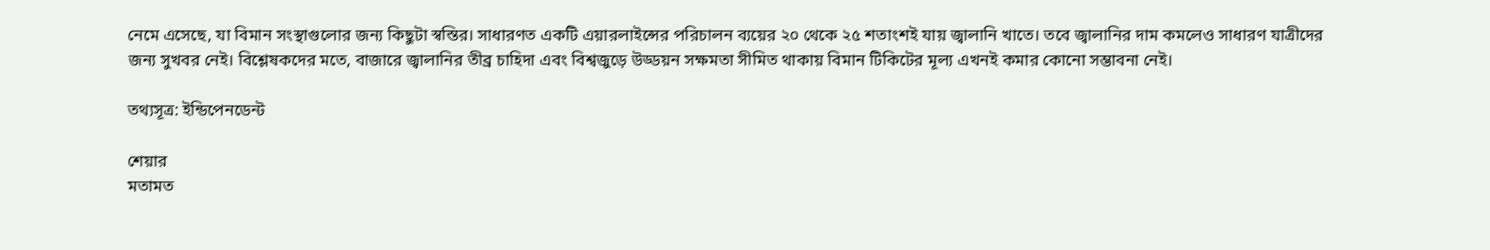নেমে এসেছে, যা বিমান সংস্থাগুলোর জন্য কিছুটা স্বস্তির। সাধারণত একটি এয়ারলাইন্সের পরিচালন ব্যয়ের ২০ থেকে ২৫ শতাংশই যায় জ্বালানি খাতে। তবে জ্বালানির দাম কমলেও সাধারণ যাত্রীদের জন্য সুখবর নেই। বিশ্লেষকদের মতে, বাজারে জ্বালানির তীব্র চাহিদা এবং বিশ্বজুড়ে উড্ডয়ন সক্ষমতা সীমিত থাকায় বিমান টিকিটের মূল্য এখনই কমার কোনো সম্ভাবনা নেই।

তথ্যসূত্র: ইন্ডিপেনডেন্ট

শেয়ার
মতামত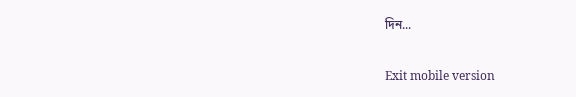দিন...

Exit mobile version